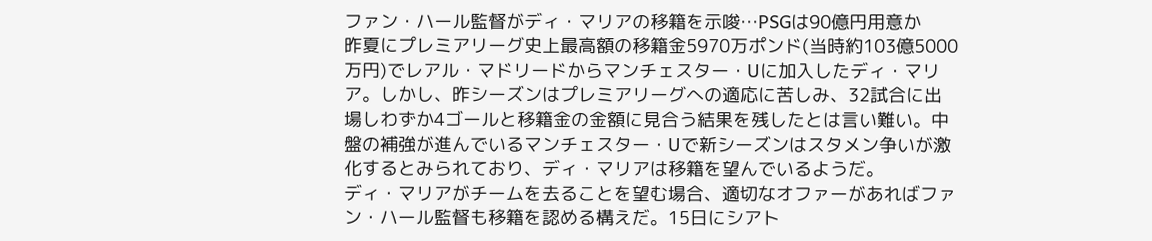ファン・ハール監督がディ・マリアの移籍を示唆…PSGは90億円用意か
昨夏にプレミアリーグ史上最高額の移籍金5970万ポンド(当時約103億5000万円)でレアル・マドリードからマンチェスター・Uに加入したディ・マリア。しかし、昨シーズンはプレミアリーグへの適応に苦しみ、32試合に出場しわずか4ゴールと移籍金の金額に見合う結果を残したとは言い難い。中盤の補強が進んでいるマンチェスター・Uで新シーズンはスタメン争いが激化するとみられており、ディ・マリアは移籍を望んでいるようだ。
ディ・マリアがチームを去ることを望む場合、適切なオファーがあればファン・ハール監督も移籍を認める構えだ。15日にシアト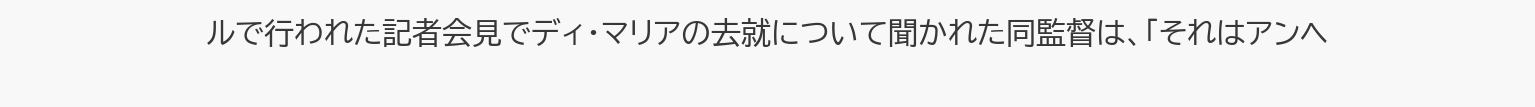ルで行われた記者会見でディ・マリアの去就について聞かれた同監督は、「それはアンヘ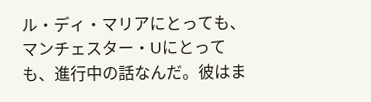ル・ディ・マリアにとっても、マンチェスター・Uにとっても、進行中の話なんだ。彼はま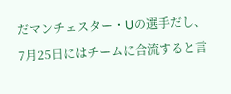だマンチェスター・Uの選手だし、7月25日にはチームに合流すると言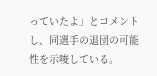っていたよ」とコメントし、同選手の退団の可能性を示唆している。